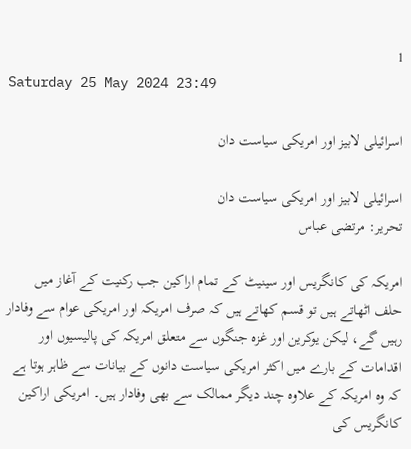1
Saturday 25 May 2024 23:49

اسرائیلی لابیز اور امریکی سیاست دان

اسرائیلی لابیز اور امریکی سیاست دان
تحریر: مرتضی عباس

امریکہ کی کانگریس اور سینیٹ کے تمام اراکین جب رکنیت کے آغاز میں حلف اٹھاتے ہیں تو قسم کھاتے ہیں کہ صرف امریکہ اور امریکی عوام سے وفادار رہیں گے، لیکن یوکرین اور غزہ جنگوں سے متعلق امریکہ کی پالیسیوں اور اقدامات کے بارے میں اکثر امریکی سیاست دانوں کے بیانات سے ظاہر ہوتا ہے کہ وہ امریکہ کے علاوہ چند دیگر ممالک سے بھی وفادار ہیں۔ امریکی اراکین کانگریس کی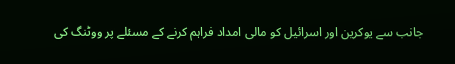جانب سے یوکرین اور اسرائیل کو مالی امداد فراہم کرنے کے مسئلے پر ووٹنگ کی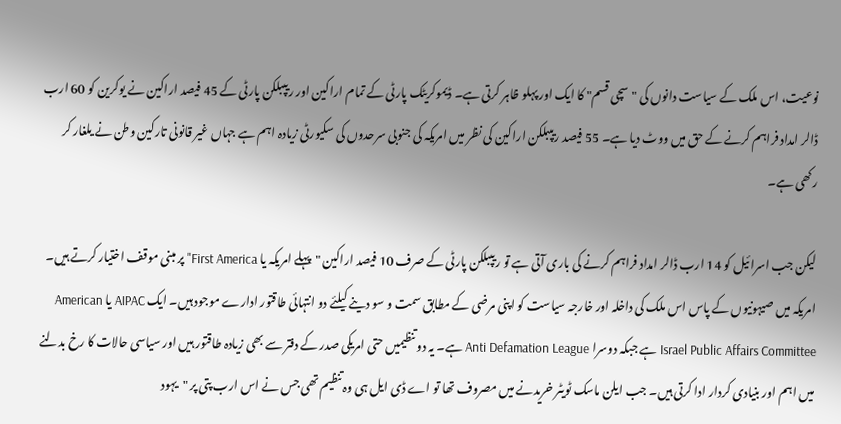نوعیت، اس ملک کے سیاست دانوں کی "سچی قسم" کا ایک اور پہلو ظاہر کرتی ہے۔ ڈیموکریٹک پارٹی کے تمام اراکین اور ریپبلکن پارٹی کے 45 فیصد اراکین نے یوکرین کو 60 ارب ڈالر امداد فراہم کرنے کے حق میں ووٹ دیا ہے۔ 55 فیصد ریپبلکن اراکین کی نظر میں امریکہ کی جنوبی سرحدوں کی سکیورٹی زیادہ اہم ہے جہاں غیر قانونی تارکین وطن نے یلغار کر رکھی ہے۔

لیکن جب اسرائیل کو 14 ارب ڈالر امداد فراہم کرنے کی باری آتی ہے تو ریپبلکن پارٹی کے صرف 10 فیصد اراکین "پہلے امریکہ یا First America" پر مبنی موقف اختیار کرتے ہیں۔ امریکہ میں صیہونیوں کے پاس اس ملک کی داخلہ اور خارجہ سیاست کو اپنی مرضی کے مطابق سمت و سو دینے کیلئے دو انتہائی طاقتور ادارے موجود ہیں۔ ایک AIPAC یا American Israel Public Affairs Committee ہے جبکہ دوسرا Anti Defamation League ہے۔ یہ دو تنظیمیں حتی امریکی صدر کے دفتر سے بھی زیادہ طاقتور ہیں اور سیاسی حالات کا رخ بدلنے میں اہم اور بنیادی کردار ادا کرتی ہیں۔ جب ایلن ماسک ٹویٹر خریدنے میں مصروف تھا تو اے ڈی ایل ہی وہ تنظیم تھی جس نے اس ارب پتی پر "یہود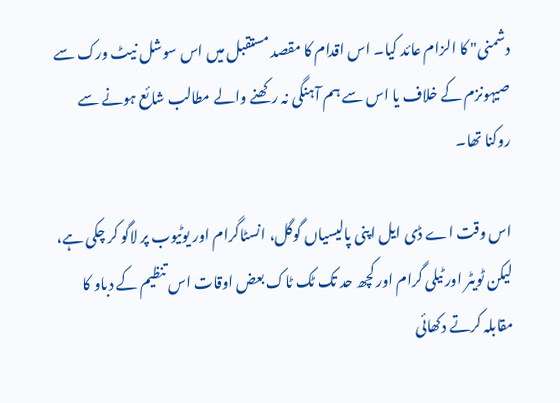دشمنی" کا الزام عائد کیا۔ اس اقدام کا مقصد مستقبل میں اس سوشل نیٹ ورک سے صیہونزم کے خلاف یا اس سے ہم آہنگی نہ رکھنے والے مطالب شائع ہونے سے روکنا تھا۔

اس وقت اے ڈی ایل اپنی پالیسیاں گوگل، انسٹاگرام اور یوٹیوب پر لاگو کر چکی ہے، لیکن ٹویٹر اور ٹیلی گرام اور کچھ حد تک ٹک ٹاک بعض اوقات اس تنظیم کے دباو کا مقابلہ کرتے دکھائی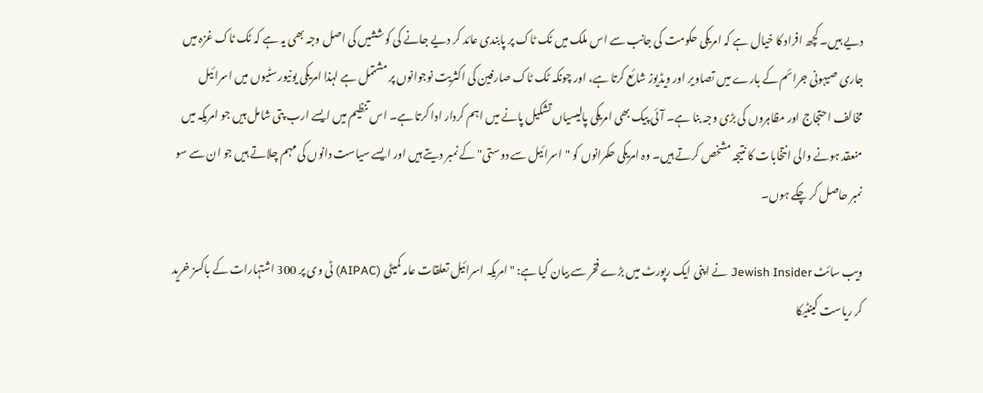دیے ہیں۔ کچھ افراد کا خیال ہے کہ امریکی حکومت کی جانب سے اس ملک میں ٹک ٹاک پر پابندی عائد کر دیے جانے کی کوششیں کی اصل وجہ بھی یہ ہے کہ ٹک ٹاک غزہ میں جاری صیہونی جرائم کے بارے میں تصاویر اور ویڈیوز شائع کرتا ہے، اور چونکہ ٹک ٹاک صارفین کی اکثریت نوجوانوں پر مشتمل ہے لہذا امریکی یونیورسٹیوں میں اسرائیل مخالف احتجاج اور مظاہروں کی بڑی وجہ بنا ہے۔ آئی پیک بھی امریکی پالیسیاں تشکیل پانے میں اہم کردار ادا کرتا ہے۔ اس تنظیم میں ایسے ارب پتی شامل ہیں جو امریکہ میں منعقد ہونے والی انتخابات کا نتیجہ مشخص کرتے ہیں۔ وہ امریکی حکمرانوں کو "اسرائیل سے دوستی" کے نمبر دیتے ہیں اور ایسے سیاست دانوں کی مہم چلاتے ہیں جو ان سے سو نمبر حاصل کر چکے ہوں۔

ویب سائٹ Jewish Insider نے اپنی ایک رپورٹ میں بڑے فخر سے بیان کیا ہے: "امریکہ اسرائیل تعلقات عامہ کمیٹی (AIPAC) ٹی وی پر 300 اشتہارات کے باکسز خرید کر ریاست کینٹیکا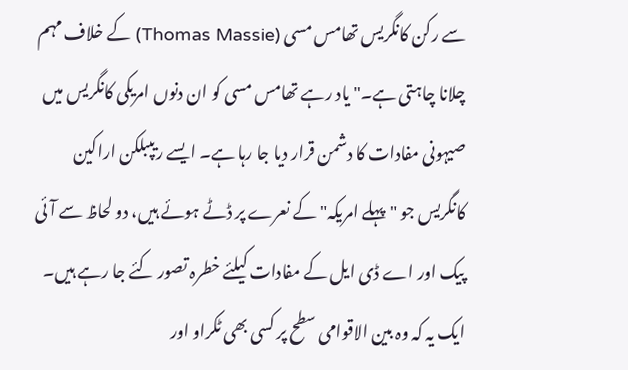سے رکن کانگریس تھامس مسی (Thomas Massie) کے خلاف مہم چلانا چاہتی ہے۔" یاد رہے تھامس مسی کو ان دنوں امریکی کانگریس میں صیہونی مفادات کا دشمن قرار دیا جا رہا ہے۔ ایسے ریپبلکن اراکین کانگریس جو "پہلے امریکہ" کے نعرے پر ڈٹے ہوئے ہیں، دو لحاظ سے آئی پیک اور اے ڈی ایل کے مفادات کیلئے خطرہ تصور کئے جا رہے ہیں۔ ایک یہ کہ وہ بین الاقوامی سطح پر کسی بھی ٹکراو اور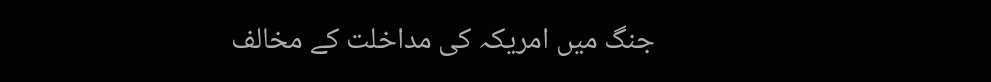جنگ میں امریکہ کی مداخلت کے مخالف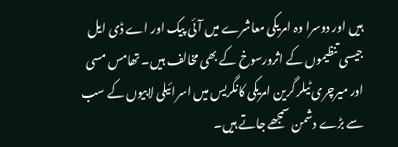ہیں اور دوسرا وہ امریکی معاشرے میں آئی پیک اور اے ڈی ایل جیسی تنظیموں کے اثرورسوخ کے بھی مخالف ہیں۔ تھامس مسی اور میرچری ٹیلر گرین امریکی کانگریس میں اسرائیلی لابیوں کے سب سے بڑے دشمن سمجھے جاتے ہیں۔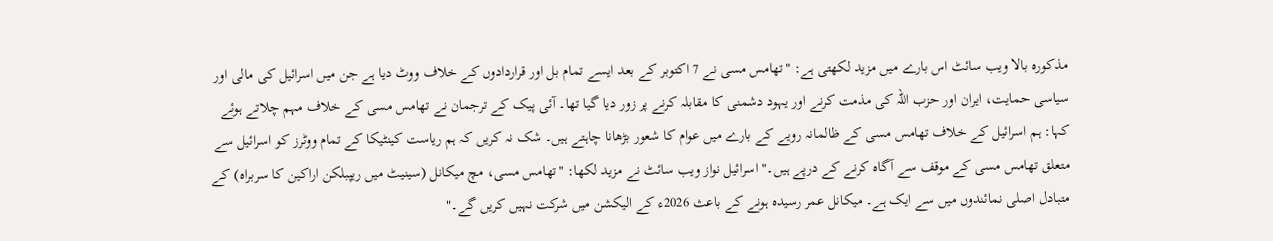مذکورہ بالا ویب سائٹ اس بارے میں مزید لکھتی ہے: "تھامس مسی نے 7 اکتوبر کے بعد ایسے تمام بل اور قراردادوں کے خلاف ووٹ دیا ہے جن میں اسرائیل کی مالی اور سیاسی حمایت، ایران اور حزب اللہ کی مذمت کرنے اور یہود دشمنی کا مقابلہ کرنے پر زور دیا گیا تھا۔ آئی پیک کے ترجمان نے تھامس مسی کے خلاف مہم چلاتے ہوئے کہا: ہم اسرائیل کے خلاف تھامس مسی کے ظالمانہ رویے کے بارے میں عوام کا شعور بڑھانا چاہتے ہیں۔ شک نہ کریں کہ ہم ریاست کینٹیکا کے تمام ووٹرز کو اسرائیل سے متعلق تھامس مسی کے موقف سے آگاہ کرنے کے درپے ہیں۔" اسرائیل نواز ویب سائٹ نے مزید لکھا: "تھامس مسی، مچ میکانل (سینیٹ میں ریپبلکن اراکین کا سربراہ) کے متبادل اصلی نمائندوں میں سے ایک ہے۔ میکانل عمر رسیدہ ہونے کے باعث 2026ء کے الیکشن میں شرکت نہیں کریں گے۔"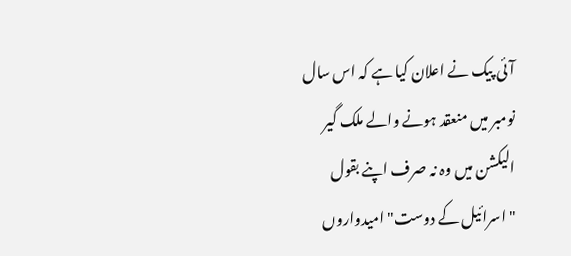آئی پیک نے اعلان کیا ہے کہ اس سال نومبر میں منعقد ہونے والے ملک گیر الیکشن میں وہ نہ صرف اپنے بقول "اسرائیل کے دوست" امیدواروں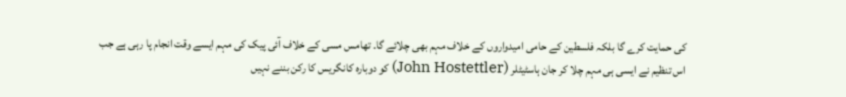کی حمایت کرے گا بلکہ فلسطین کے حامی امیدواروں کے خلاف مہم بھی چلائے گا۔ تھامس مسی کے خلاف آئی پیک کی مہم ایسے وقت انجام پا رہی ہے جب اس تنظیم نے ایسی ہی مہم چلا کر جان ہاسٹیٹلر (John Hostettler) کو دوبارہ کانگریس کا رکن بننے نہیں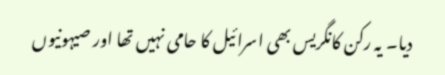دیا۔ یہ رکن کانگریس بھی اسرائیل کا حامی نہیں تھا اور صیہونیوں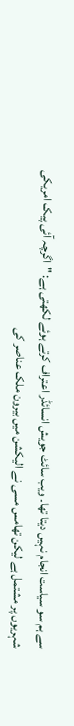سے ہم سو سیاست انجام نہیں دیتا تھا۔ ویب سائٹ جویش انسائڈر اعتراف کرتے ہوئے لکھتی ہے: "اگرچہ آئی پیک امریکی شہریوں پر مشتمل ہے لیکن تھامس مسی نے الیکشن میں بیرون ملک عناصر کی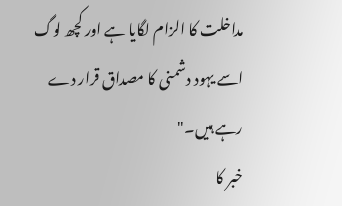مداخلت کا الزام لگایا ہے اور کچھ لوگ اسے یہود دشمنی کا مصداق قرار دے رہے ہیں۔"
خبر کا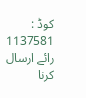کوڈ : 1137581
رائے ارسال کرنا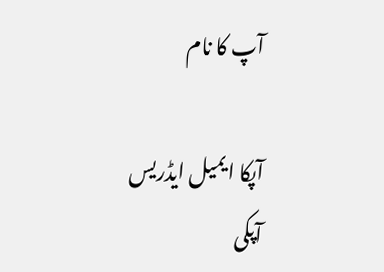آپ کا نام

آپکا ایمیل ایڈریس
آپکی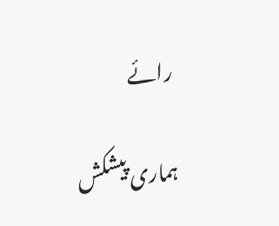رائے

ہماری پیشکش